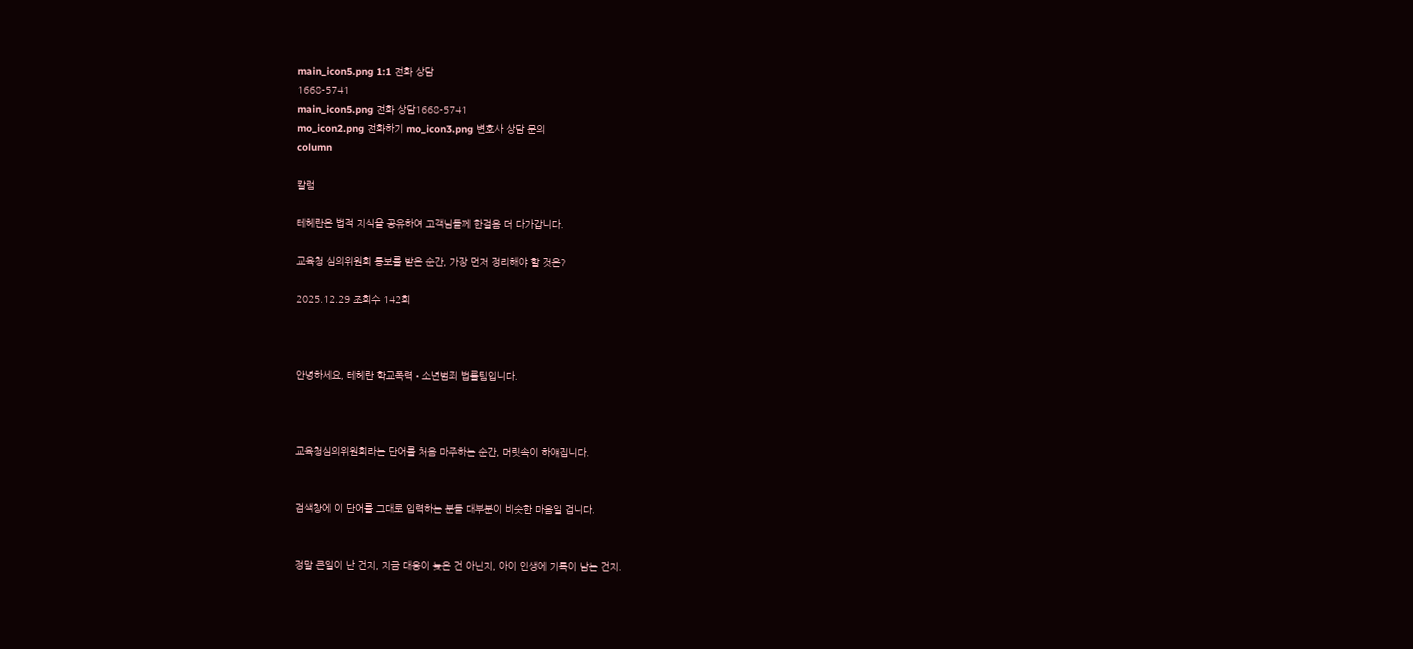main_icon5.png 1:1 전화 상담
1668-5741
main_icon5.png 전화 상담1668-5741
mo_icon2.png 전화하기 mo_icon3.png 변호사 상담 문의
column

칼럼

테헤란은 법적 지식을 공유하여 고객님들께 한걸음 더 다가갑니다.

교육청 심의위원회 통보를 받은 순간, 가장 먼저 정리해야 할 것은?

2025.12.29 조회수 142회



안녕하세요, 테헤란 학교폭력•소년범죄 법률팀입니다.



교육청심의위원회라는 단어를 처음 마주하는 순간, 머릿속이 하얘집니다.


검색창에 이 단어를 그대로 입력하는 분들 대부분이 비슷한 마음일 겁니다.


정말 큰일이 난 건지, 지금 대응이 늦은 건 아닌지, 아이 인생에 기록이 남는 건지.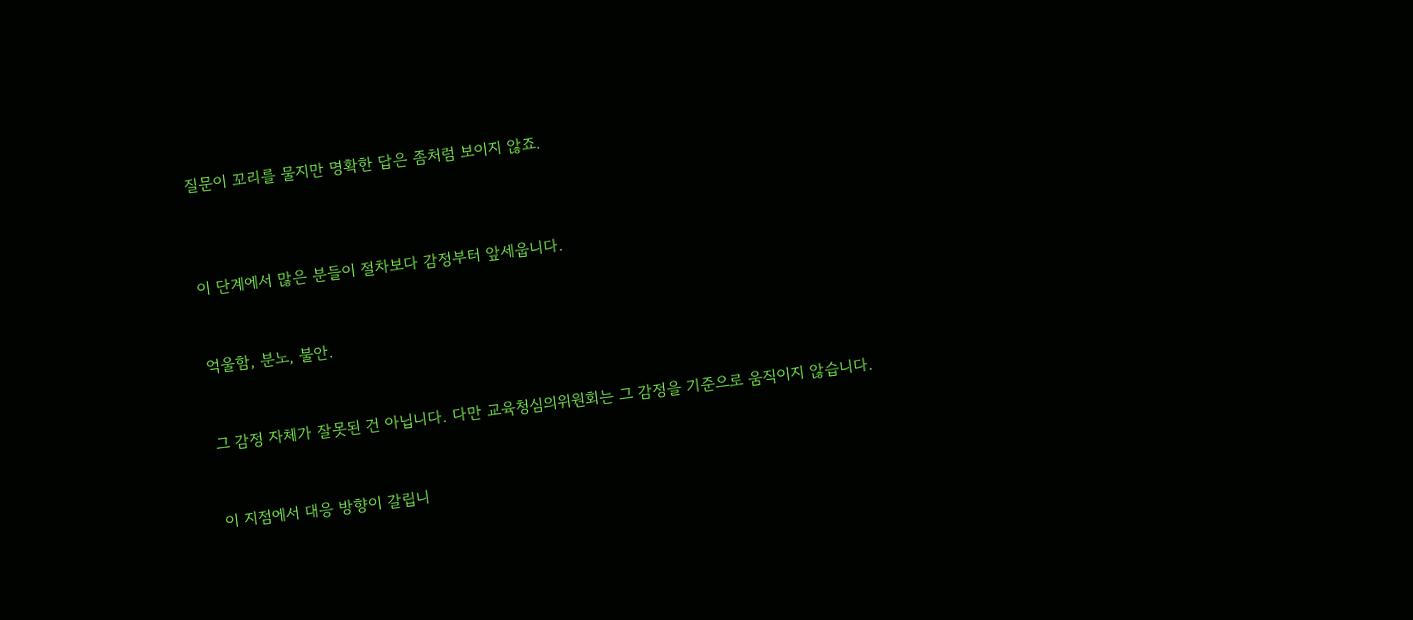질문이 꼬리를 물지만 명확한 답은 좀처럼 보이지 않죠.



이 단계에서 많은 분들이 절차보다 감정부터 앞세웁니다.


억울함, 분노, 불안.


그 감정 자체가 잘못된 건 아닙니다. 다만 교육청심의위원회는 그 감정을 기준으로 움직이지 않습니다.


이 지점에서 대응 방향이 갈립니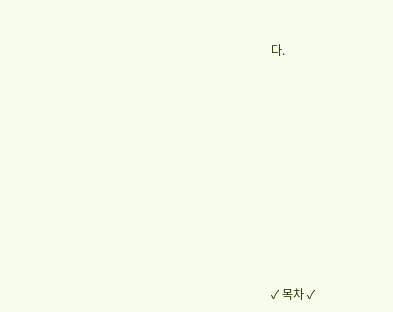다.












✓ 목차 ✓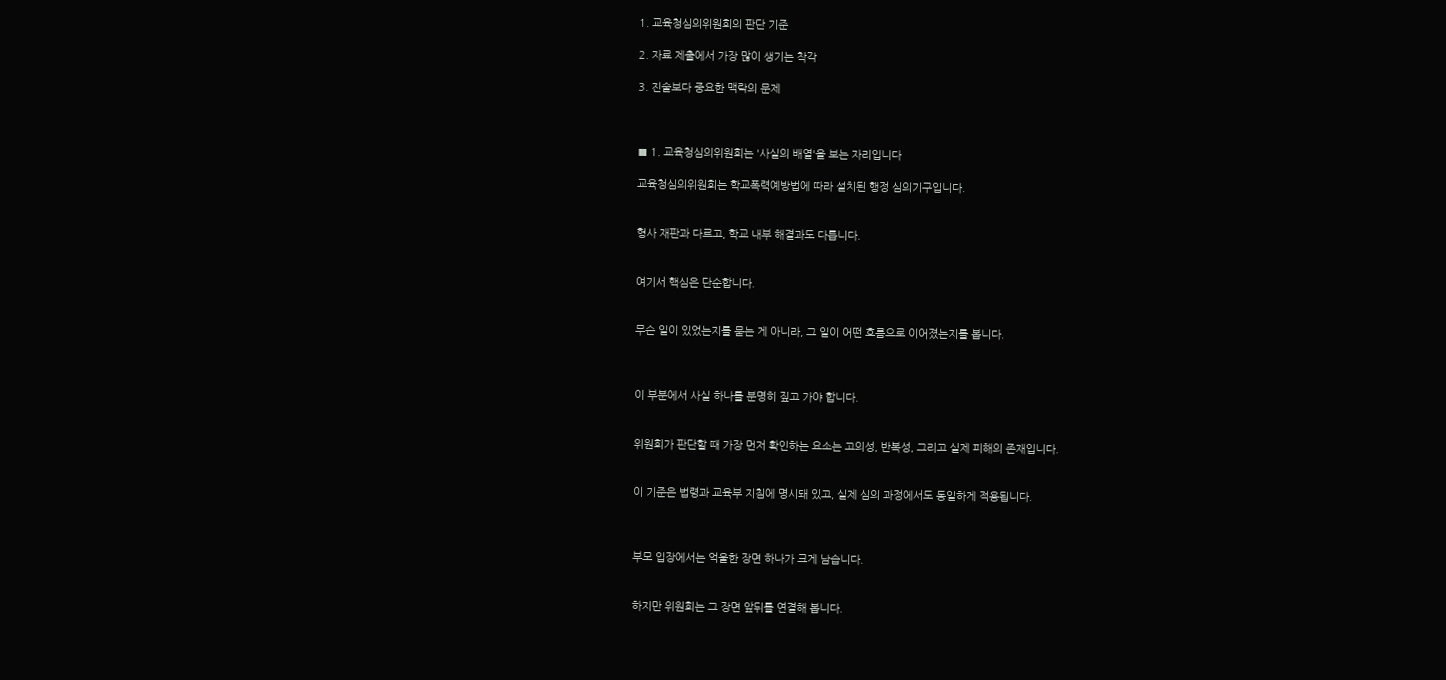1. 교육청심의위원회의 판단 기준

2. 자료 제출에서 가장 많이 생기는 착각

3. 진술보다 중요한 맥락의 문제



■ 1. 교육청심의위원회는 '사실의 배열'을 보는 자리입니다

교육청심의위원회는 학교폭력예방법에 따라 설치된 행정 심의기구입니다.


형사 재판과 다르고, 학교 내부 해결과도 다릅니다.


여기서 핵심은 단순합니다.


무슨 일이 있었는지를 묻는 게 아니라, 그 일이 어떤 흐름으로 이어졌는지를 봅니다.



이 부분에서 사실 하나를 분명히 짚고 가야 합니다.


위원회가 판단할 때 가장 먼저 확인하는 요소는 고의성, 반복성, 그리고 실제 피해의 존재입니다.


이 기준은 법령과 교육부 지침에 명시돼 있고, 실제 심의 과정에서도 동일하게 적용됩니다.



부모 입장에서는 억울한 장면 하나가 크게 남습니다.


하지만 위원회는 그 장면 앞뒤를 연결해 봅니다.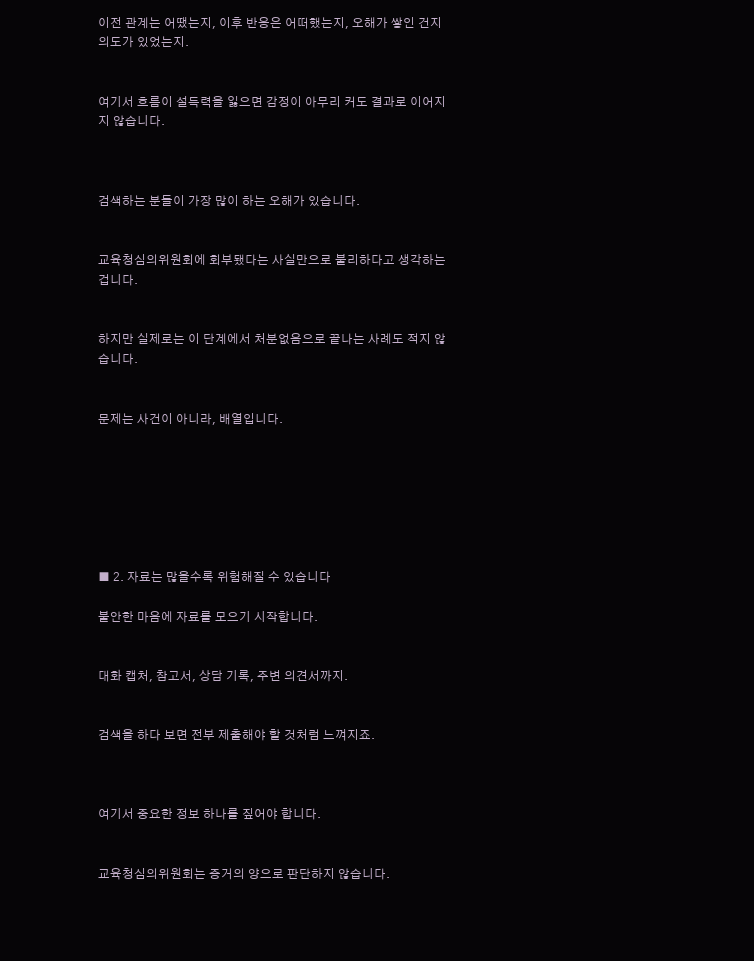이전 관계는 어땠는지, 이후 반응은 어떠했는지, 오해가 쌓인 건지 의도가 있었는지.


여기서 흐름이 설득력을 잃으면 감정이 아무리 커도 결과로 이어지지 않습니다.



검색하는 분들이 가장 많이 하는 오해가 있습니다.


교육청심의위원회에 회부됐다는 사실만으로 불리하다고 생각하는 겁니다.


하지만 실제로는 이 단계에서 처분없음으로 끝나는 사례도 적지 않습니다.


문제는 사건이 아니라, 배열입니다.







■ 2. 자료는 많을수록 위험해질 수 있습니다

불안한 마음에 자료를 모으기 시작합니다.


대화 캡처, 참고서, 상담 기록, 주변 의견서까지.


검색을 하다 보면 전부 제출해야 할 것처럼 느껴지죠.



여기서 중요한 정보 하나를 짚어야 합니다.


교육청심의위원회는 증거의 양으로 판단하지 않습니다.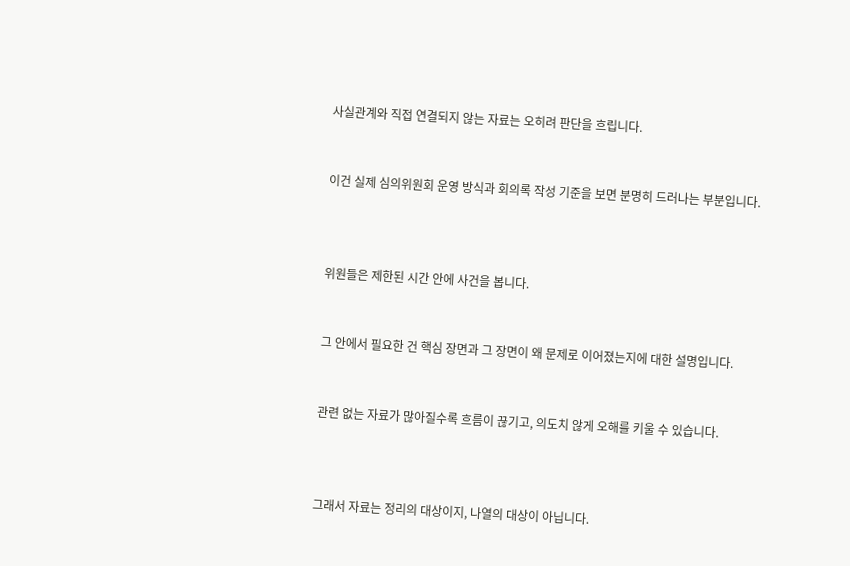사실관계와 직접 연결되지 않는 자료는 오히려 판단을 흐립니다.


이건 실제 심의위원회 운영 방식과 회의록 작성 기준을 보면 분명히 드러나는 부분입니다.



위원들은 제한된 시간 안에 사건을 봅니다.


그 안에서 필요한 건 핵심 장면과 그 장면이 왜 문제로 이어졌는지에 대한 설명입니다.


관련 없는 자료가 많아질수록 흐름이 끊기고, 의도치 않게 오해를 키울 수 있습니다.



그래서 자료는 정리의 대상이지, 나열의 대상이 아닙니다.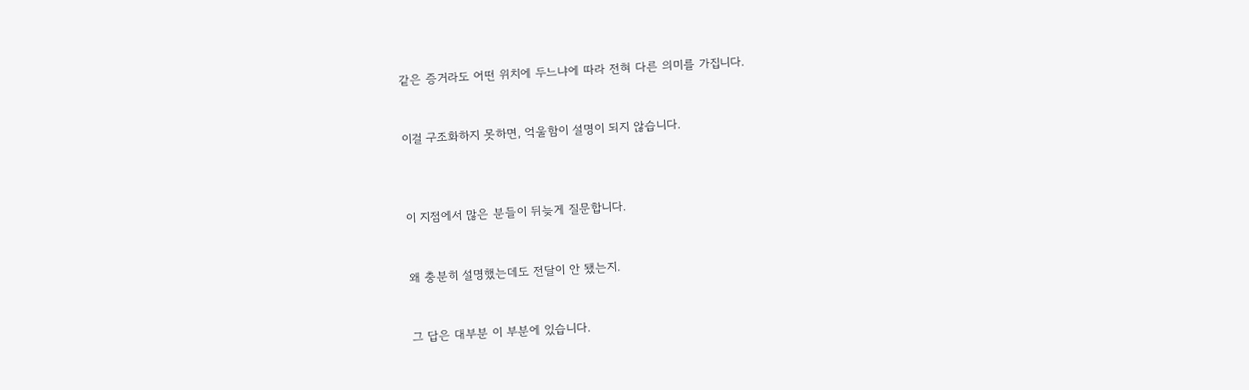같은 증거라도 어떤 위치에 두느냐에 따라 전혀 다른 의미를 가집니다.


이걸 구조화하지 못하면, 억울함이 설명이 되지 않습니다.



이 지점에서 많은 분들이 뒤늦게 질문합니다.


왜 충분히 설명했는데도 전달이 안 됐는지.


그 답은 대부분 이 부분에 있습니다.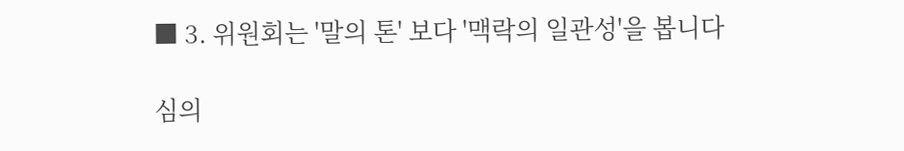■ 3. 위원회는 '말의 톤' 보다 '맥락의 일관성'을 봅니다

심의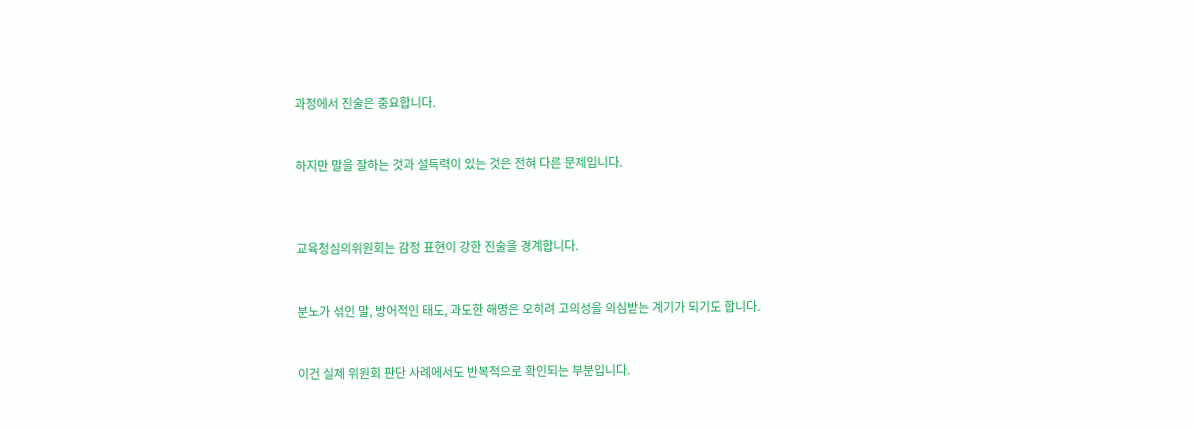과정에서 진술은 중요합니다.


하지만 말을 잘하는 것과 설득력이 있는 것은 전혀 다른 문제입니다.



교육청심의위원회는 감정 표현이 강한 진술을 경계합니다.


분노가 섞인 말, 방어적인 태도, 과도한 해명은 오히려 고의성을 의심받는 계기가 되기도 합니다.


이건 실제 위원회 판단 사례에서도 반복적으로 확인되는 부분입니다.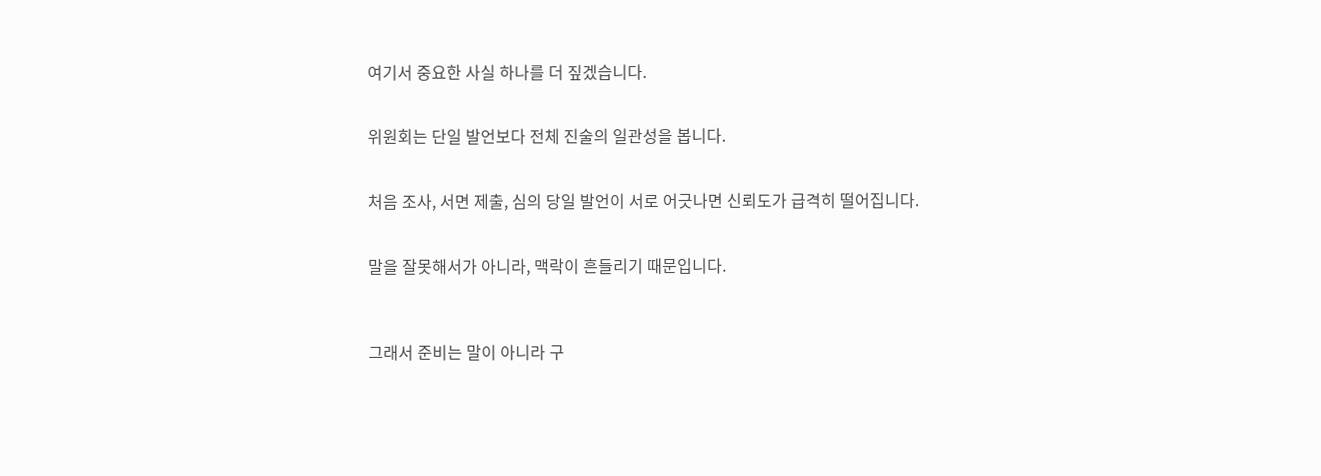여기서 중요한 사실 하나를 더 짚겠습니다.


위원회는 단일 발언보다 전체 진술의 일관성을 봅니다.


처음 조사, 서면 제출, 심의 당일 발언이 서로 어긋나면 신뢰도가 급격히 떨어집니다.


말을 잘못해서가 아니라, 맥락이 흔들리기 때문입니다.



그래서 준비는 말이 아니라 구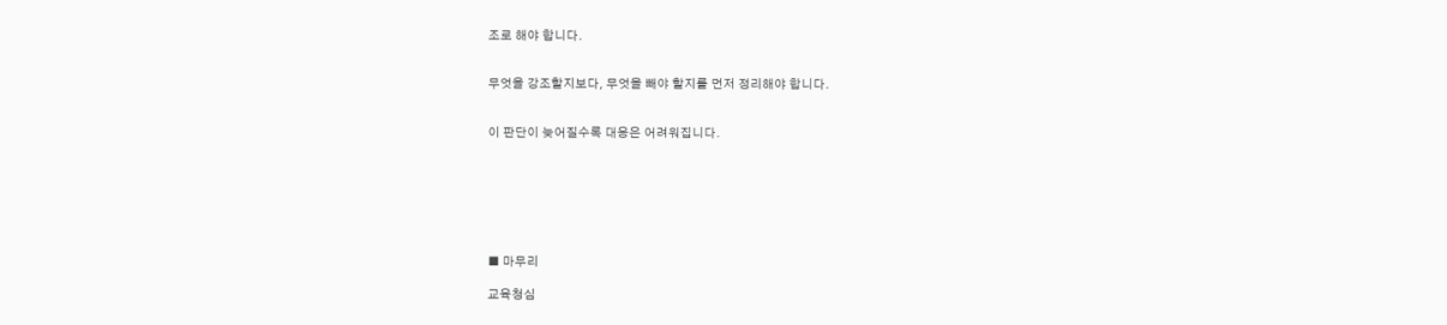조로 해야 합니다.


무엇을 강조할지보다, 무엇을 빼야 할지를 먼저 정리해야 합니다.


이 판단이 늦어질수록 대응은 어려워집니다.







■ 마무리

교육청심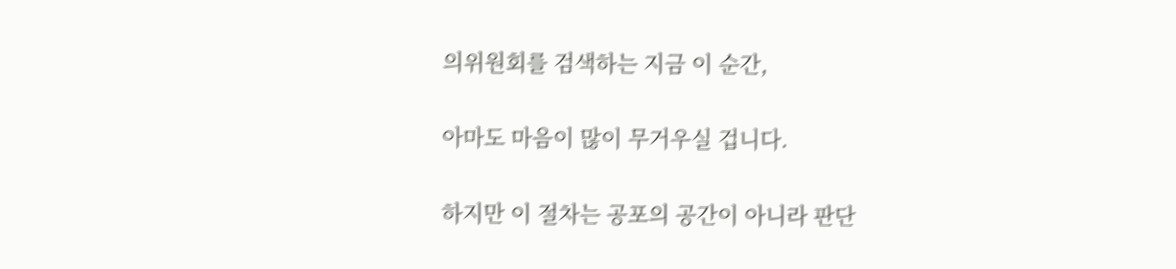의위원회를 검색하는 지금 이 순간,


아마도 마음이 많이 무거우실 겁니다.


하지만 이 절차는 공포의 공간이 아니라 판단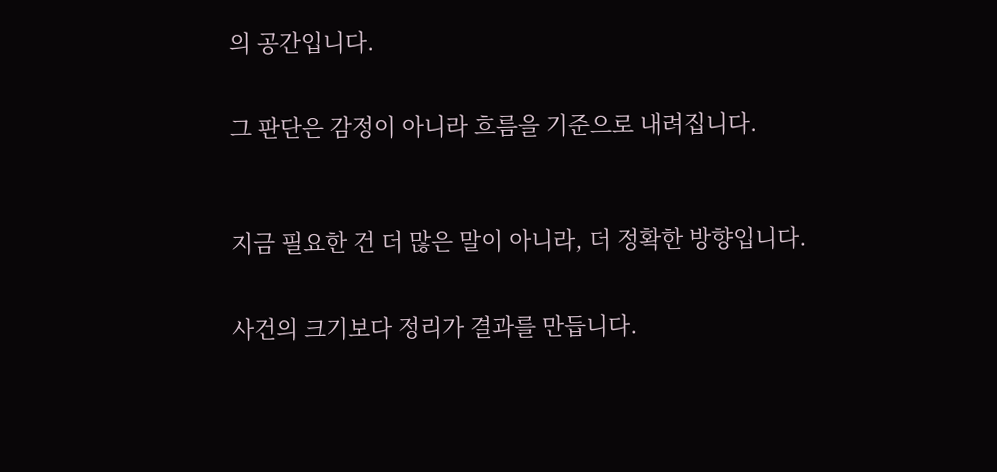의 공간입니다.


그 판단은 감정이 아니라 흐름을 기준으로 내려집니다.



지금 필요한 건 더 많은 말이 아니라, 더 정확한 방향입니다.


사건의 크기보다 정리가 결과를 만듭니다.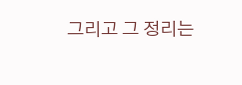그리고 그 정리는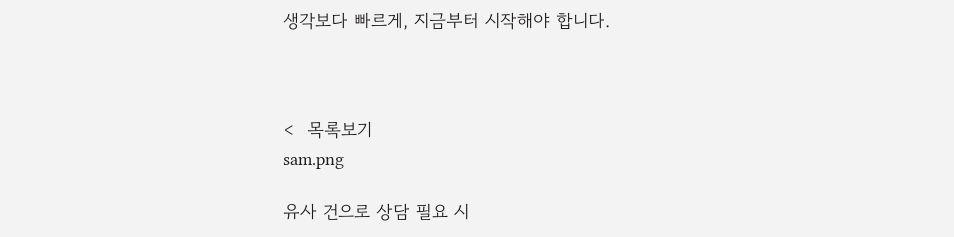생각보다 빠르게, 지금부터 시작해야 합니다.



<  목록보기
sam.png

유사 건으로 상담 필요 시